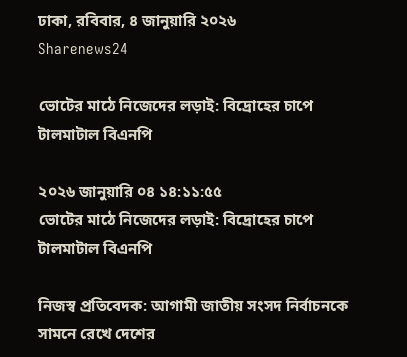ঢাকা, রবিবার, ৪ জানুয়ারি ২০২৬
Sharenews24

ভোটের মাঠে নিজেদের লড়াই: বিদ্রোহের চাপে টালমাটাল বিএনপি

২০২৬ জানুয়ারি ০৪ ১৪:১১:৫৫
ভোটের মাঠে নিজেদের লড়াই: বিদ্রোহের চাপে টালমাটাল বিএনপি

নিজস্ব প্রতিবেদক: আগামী জাতীয় সংসদ নির্বাচনকে সামনে রেখে দেশের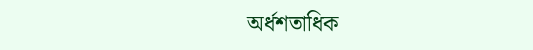অর্ধশতাধিক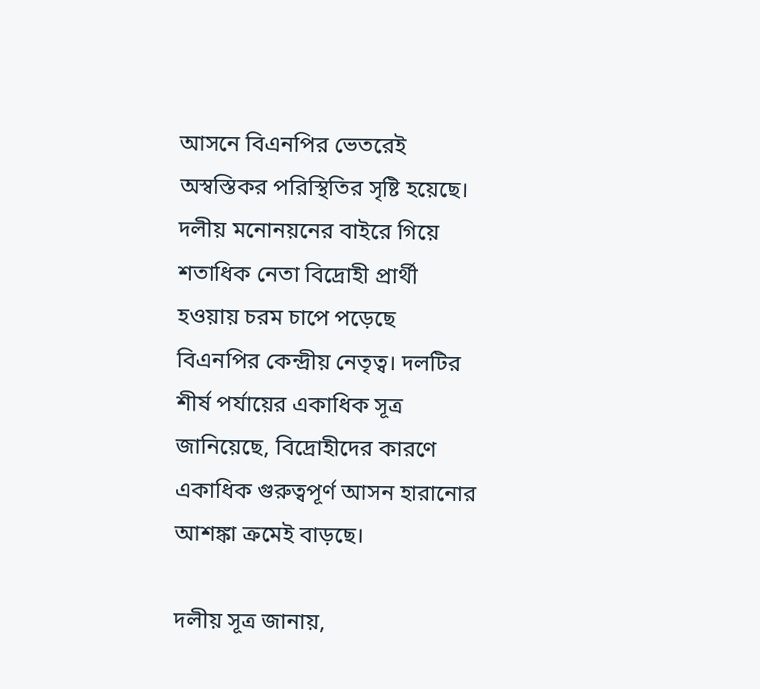আসনে বিএনপির ভেতরেই অস্বস্তিকর পরিস্থিতির সৃষ্টি হয়েছে। দলীয় মনোনয়নের বাইরে গিয়ে শতাধিক নেতা বিদ্রোহী প্রার্থী হওয়ায় চরম চাপে পড়েছে বিএনপির কেন্দ্রীয় নেতৃত্ব। দলটির শীর্ষ পর্যায়ের একাধিক সূত্র জানিয়েছে, বিদ্রোহীদের কারণে একাধিক গুরুত্বপূর্ণ আসন হারানোর আশঙ্কা ক্রমেই বাড়ছে।

দলীয় সূত্র জানায়,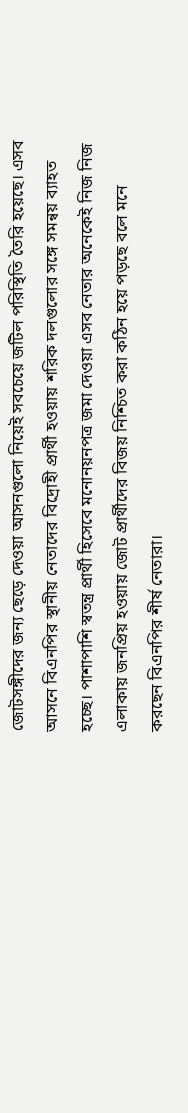জোটসঙ্গীদের জন্য ছেড়ে দেওয়া আসনগুলো নিয়েই সবচেয়ে জটিল পরিস্থিতি তৈরি হয়েছে। এসব আসনে বিএনপির স্থানীয় নেতাদের বিদ্রোহী প্রার্থী হওয়ায় শরিক দলগুলোর সঙ্গে সমন্বয় ব্যাহত হচ্ছে। পাশাপাশি স্বতন্ত্র প্রার্থী হিসেবে মনোনয়নপত্র জমা দেওয়া এসব নেতার অনেকেই নিজ নিজ এলাকায় জনপ্রিয় হওয়ায় জোট প্রার্থীদের বিজয় নিশ্চিত করা কঠিন হয়ে পড়ছে বলে মনে করছেন বিএনপির শীর্ষ নেতারা।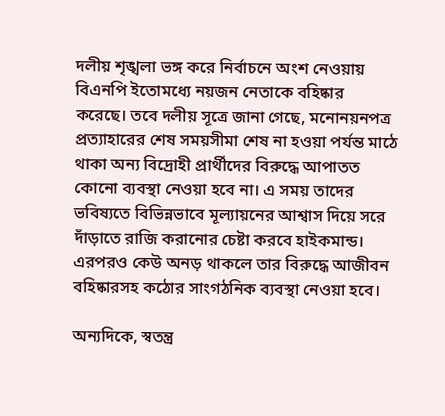দলীয় শৃঙ্খলা ভঙ্গ করে নির্বাচনে অংশ নেওয়ায় বিএনপি ইতোমধ্যে নয়জন নেতাকে বহিষ্কার করেছে। তবে দলীয় সূত্রে জানা গেছে, মনোনয়নপত্র প্রত্যাহারের শেষ সময়সীমা শেষ না হওয়া পর্যন্ত মাঠে থাকা অন্য বিদ্রোহী প্রার্থীদের বিরুদ্ধে আপাতত কোনো ব্যবস্থা নেওয়া হবে না। এ সময় তাদের ভবিষ্যতে বিভিন্নভাবে মূল্যায়নের আশ্বাস দিয়ে সরে দাঁড়াতে রাজি করানোর চেষ্টা করবে হাইকমান্ড। এরপরও কেউ অনড় থাকলে তার বিরুদ্ধে আজীবন বহিষ্কারসহ কঠোর সাংগঠনিক ব্যবস্থা নেওয়া হবে।

অন্যদিকে, স্বতন্ত্র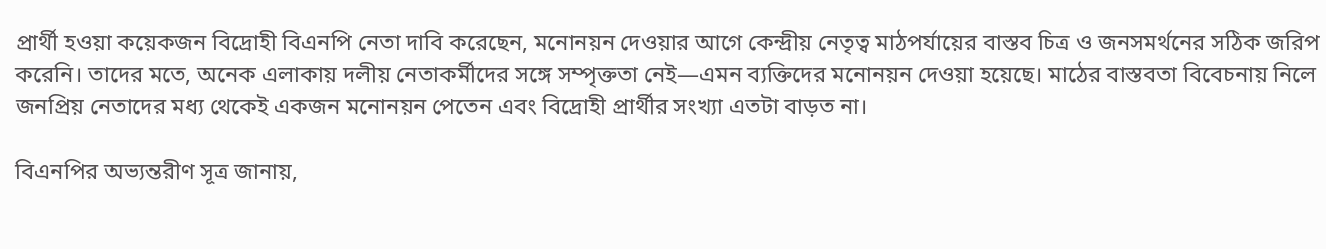প্রার্থী হওয়া কয়েকজন বিদ্রোহী বিএনপি নেতা দাবি করেছেন, মনোনয়ন দেওয়ার আগে কেন্দ্রীয় নেতৃত্ব মাঠপর্যায়ের বাস্তব চিত্র ও জনসমর্থনের সঠিক জরিপ করেনি। তাদের মতে, অনেক এলাকায় দলীয় নেতাকর্মীদের সঙ্গে সম্পৃক্ততা নেই—এমন ব্যক্তিদের মনোনয়ন দেওয়া হয়েছে। মাঠের বাস্তবতা বিবেচনায় নিলে জনপ্রিয় নেতাদের মধ্য থেকেই একজন মনোনয়ন পেতেন এবং বিদ্রোহী প্রার্থীর সংখ্যা এতটা বাড়ত না।

বিএনপির অভ্যন্তরীণ সূত্র জানায়,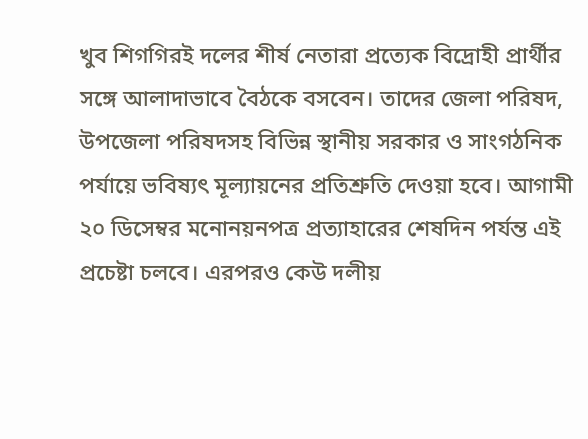খুব শিগগিরই দলের শীর্ষ নেতারা প্রত্যেক বিদ্রোহী প্রার্থীর সঙ্গে আলাদাভাবে বৈঠকে বসবেন। তাদের জেলা পরিষদ, উপজেলা পরিষদসহ বিভিন্ন স্থানীয় সরকার ও সাংগঠনিক পর্যায়ে ভবিষ্যৎ মূল্যায়নের প্রতিশ্রুতি দেওয়া হবে। আগামী ২০ ডিসেম্বর মনোনয়নপত্র প্রত্যাহারের শেষদিন পর্যন্ত এই প্রচেষ্টা চলবে। এরপরও কেউ দলীয়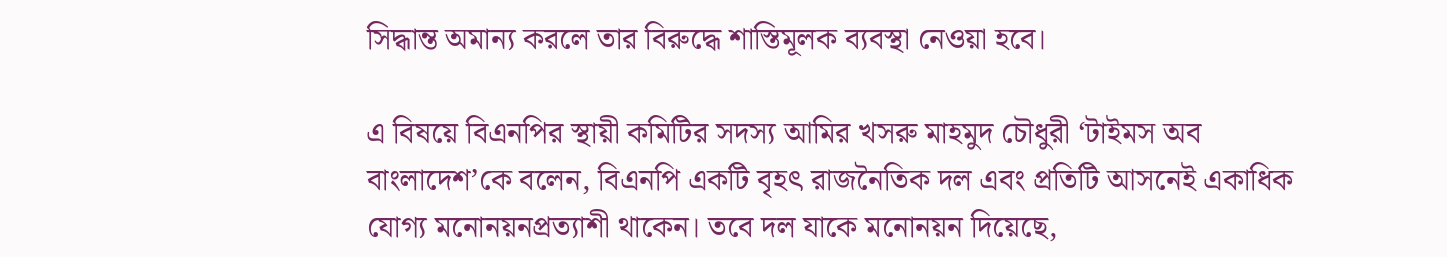সিদ্ধান্ত অমান্য করলে তার বিরুদ্ধে শাস্তিমূলক ব্যবস্থা নেওয়া হবে।

এ বিষয়ে বিএনপির স্থায়ী কমিটির সদস্য আমির খসরু মাহমুদ চৌধুরী ‘টাইমস অব বাংলাদেশ’কে বলেন, বিএনপি একটি বৃহৎ রাজনৈতিক দল এবং প্রতিটি আসনেই একাধিক যোগ্য মনোনয়নপ্রত্যাশী থাকেন। তবে দল যাকে মনোনয়ন দিয়েছে,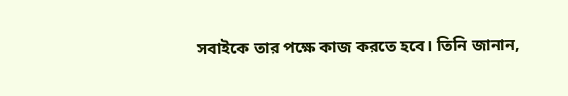সবাইকে তার পক্ষে কাজ করতে হবে। তিনি জানান,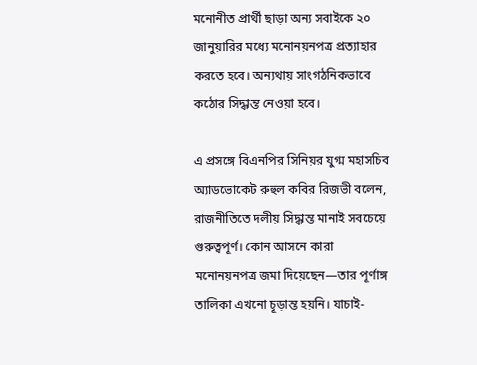মনোনীত প্রার্থী ছাড়া অন্য সবাইকে ২০ জানুয়ারির মধ্যে মনোনয়নপত্র প্রত্যাহার করতে হবে। অন্যথায় সাংগঠনিকভাবে কঠোর সিদ্ধান্ত নেওয়া হবে।

এ প্রসঙ্গে বিএনপির সিনিয়র যুগ্ম মহাসচিব অ্যাডভোকেট রুহুল কবির রিজভী বলেন, রাজনীতিতে দলীয় সিদ্ধান্ত মানাই সবচেয়ে গুরুত্বপূর্ণ। কোন আসনে কারা মনোনয়নপত্র জমা দিয়েছেন—তার পূর্ণাঙ্গ তালিকা এখনো চূড়ান্ত হয়নি। যাচাই-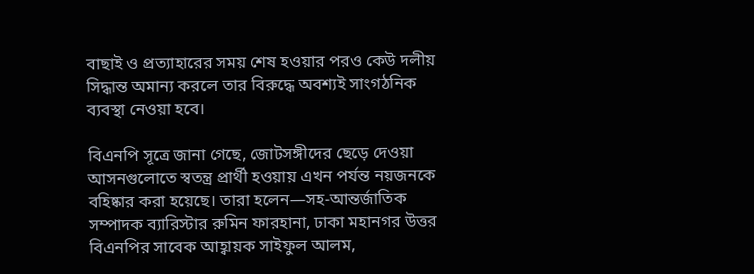বাছাই ও প্রত্যাহারের সময় শেষ হওয়ার পরও কেউ দলীয় সিদ্ধান্ত অমান্য করলে তার বিরুদ্ধে অবশ্যই সাংগঠনিক ব্যবস্থা নেওয়া হবে।

বিএনপি সূত্রে জানা গেছে, জোটসঙ্গীদের ছেড়ে দেওয়া আসনগুলোতে স্বতন্ত্র প্রার্থী হওয়ায় এখন পর্যন্ত নয়জনকে বহিষ্কার করা হয়েছে। তারা হলেন—সহ-আন্তর্জাতিক সম্পাদক ব্যারিস্টার রুমিন ফারহানা, ঢাকা মহানগর উত্তর বিএনপির সাবেক আহ্বায়ক সাইফুল আলম,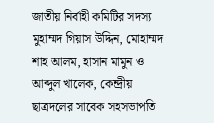জাতীয় নির্বাহী কমিটির সদস্য মুহাম্মদ গিয়াস উদ্দিন, মোহাম্মদ শাহ আলম, হাসান মামুন ও আব্দুল খালেক, কেন্দ্রীয় ছাত্রদলের সাবেক সহসভাপতি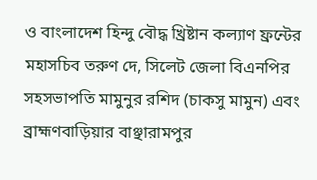ও বাংলাদেশ হিন্দু বৌদ্ধ খ্রিষ্টান কল্যাণ ফ্রন্টের মহাসচিব তরুণ দে, সিলেট জেলা বিএনপির সহসভাপতি মামুনুর রশিদ (চাকসু মামুন) এবং ব্রাহ্মণবাড়িয়ার বাঞ্ছারামপুর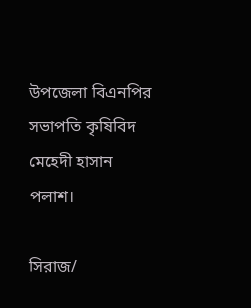উপজেলা বিএনপির সভাপতি কৃষিবিদ মেহেদী হাসান পলাশ।

সিরাজ/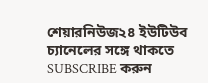শেয়ারনিউজ২৪ ইউটিউব চ্যানেলের সঙ্গে থাকতে SUBSCRIBE করুন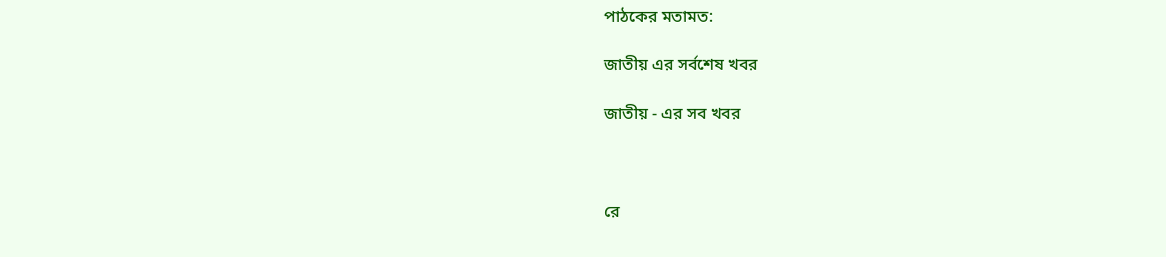পাঠকের মতামত:

জাতীয় এর সর্বশেষ খবর

জাতীয় - এর সব খবর



রে